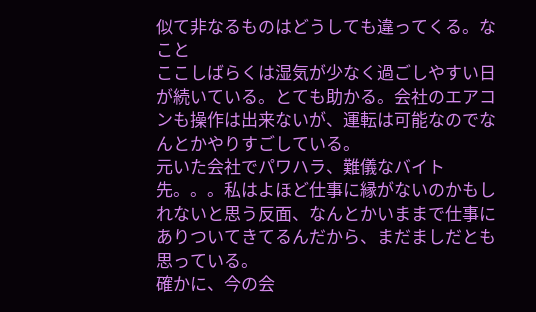似て非なるものはどうしても違ってくる。なこと
ここしばらくは湿気が少なく過ごしやすい日が続いている。とても助かる。会社のエアコンも操作は出来ないが、運転は可能なのでなんとかやりすごしている。
元いた会社でパワハラ、難儀なバイト先。。。私はよほど仕事に縁がないのかもしれないと思う反面、なんとかいままで仕事にありついてきてるんだから、まだましだとも思っている。
確かに、今の会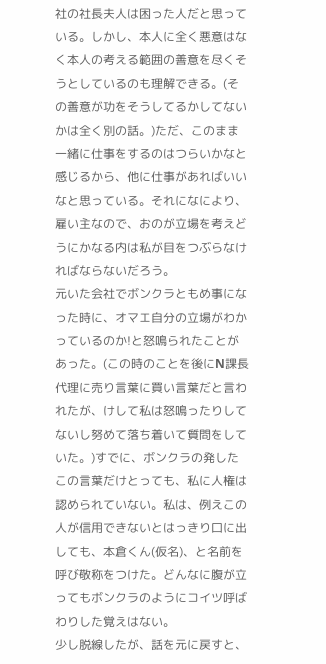社の社長夫人は困った人だと思っている。しかし、本人に全く悪意はなく本人の考える範囲の善意を尽くそうとしているのも理解できる。(その善意が功をそうしてるかしてないかは全く別の話。)ただ、このまま一緒に仕事をするのはつらいかなと感じるから、他に仕事があればいいなと思っている。それになにより、雇い主なので、おのが立場を考えどうにかなる内は私が目をつぶらなければならないだろう。
元いた会社でボンクラともめ事になった時に、オマエ自分の立場がわかっているのか!と怒鳴られたことがあった。(この時のことを後にN課長代理に売り言葉に買い言葉だと言われたが、けして私は怒鳴ったりしてないし努めて落ち着いて質問をしていた。)すでに、ボンクラの発したこの言葉だけとっても、私に人権は認められていない。私は、例えこの人が信用できないとはっきり口に出しても、本倉くん(仮名)、と名前を呼び敬称をつけた。どんなに腹が立ってもボンクラのようにコイツ呼ばわりした覚えはない。
少し脱線したが、話を元に戻すと、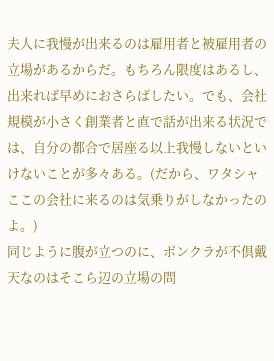夫人に我慢が出来るのは雇用者と被雇用者の立場があるからだ。もちろん限度はあるし、出来れば早めにおさらばしたい。でも、会社規模が小さく創業者と直で話が出来る状況では、自分の都合で居座る以上我慢しないといけないことが多々ある。(だから、ワタシャここの会社に来るのは気乗りがしなかったのよ。)
同じように腹が立つのに、ボンクラが不倶戴天なのはそこら辺の立場の問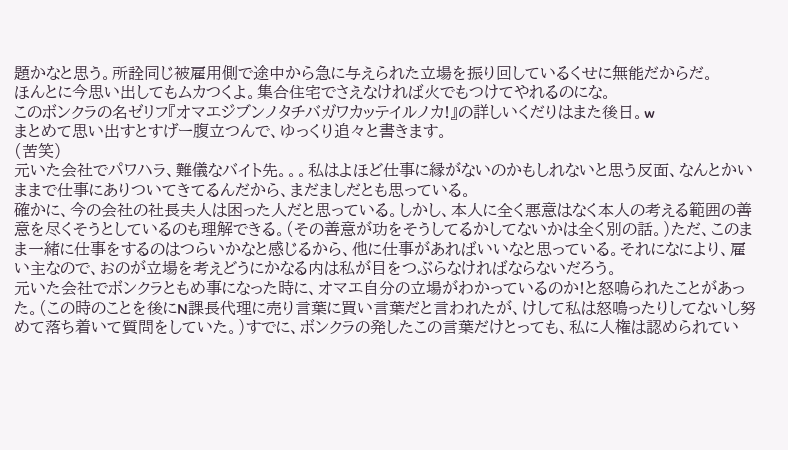題かなと思う。所詮同じ被雇用側で途中から急に与えられた立場を振り回しているくせに無能だからだ。
ほんとに今思い出してもムカつくよ。集合住宅でさえなければ火でもつけてやれるのにな。
このボンクラの名ゼリフ『オマエジブンノタチバガワカッテイルノカ!』の詳しいくだりはまた後日。w
まとめて思い出すとすげー腹立つんで、ゆっくり追々と書きます。
(苦笑)
元いた会社でパワハラ、難儀なバイト先。。。私はよほど仕事に縁がないのかもしれないと思う反面、なんとかいままで仕事にありついてきてるんだから、まだましだとも思っている。
確かに、今の会社の社長夫人は困った人だと思っている。しかし、本人に全く悪意はなく本人の考える範囲の善意を尽くそうとしているのも理解できる。(その善意が功をそうしてるかしてないかは全く別の話。)ただ、このまま一緒に仕事をするのはつらいかなと感じるから、他に仕事があればいいなと思っている。それになにより、雇い主なので、おのが立場を考えどうにかなる内は私が目をつぶらなければならないだろう。
元いた会社でボンクラともめ事になった時に、オマエ自分の立場がわかっているのか!と怒鳴られたことがあった。(この時のことを後にN課長代理に売り言葉に買い言葉だと言われたが、けして私は怒鳴ったりしてないし努めて落ち着いて質問をしていた。)すでに、ボンクラの発したこの言葉だけとっても、私に人権は認められてい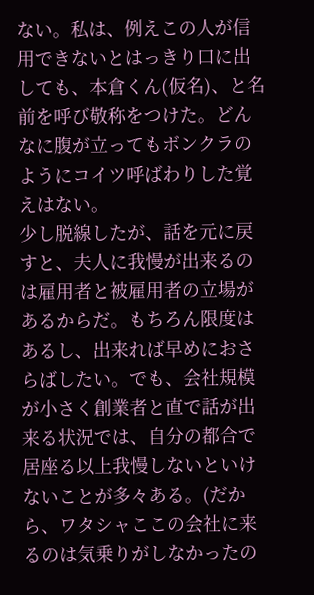ない。私は、例えこの人が信用できないとはっきり口に出しても、本倉くん(仮名)、と名前を呼び敬称をつけた。どんなに腹が立ってもボンクラのようにコイツ呼ばわりした覚えはない。
少し脱線したが、話を元に戻すと、夫人に我慢が出来るのは雇用者と被雇用者の立場があるからだ。もちろん限度はあるし、出来れば早めにおさらばしたい。でも、会社規模が小さく創業者と直で話が出来る状況では、自分の都合で居座る以上我慢しないといけないことが多々ある。(だから、ワタシャここの会社に来るのは気乗りがしなかったの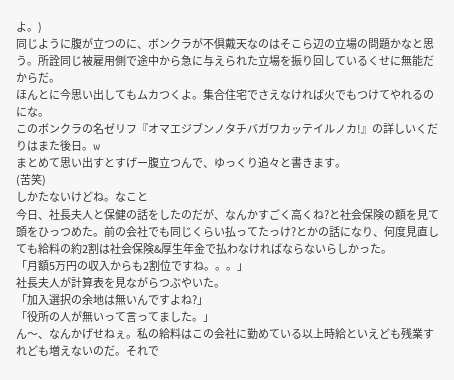よ。)
同じように腹が立つのに、ボンクラが不倶戴天なのはそこら辺の立場の問題かなと思う。所詮同じ被雇用側で途中から急に与えられた立場を振り回しているくせに無能だからだ。
ほんとに今思い出してもムカつくよ。集合住宅でさえなければ火でもつけてやれるのにな。
このボンクラの名ゼリフ『オマエジブンノタチバガワカッテイルノカ!』の詳しいくだりはまた後日。w
まとめて思い出すとすげー腹立つんで、ゆっくり追々と書きます。
(苦笑)
しかたないけどね。なこと
今日、社長夫人と保健の話をしたのだが、なんかすごく高くね?と社会保険の額を見て頭をひっつめた。前の会社でも同じくらい払ってたっけ?とかの話になり、何度見直しても給料の約2割は社会保険&厚生年金で払わなければならないらしかった。
「月額5万円の収入からも2割位ですね。。。」
社長夫人が計算表を見ながらつぶやいた。
「加入選択の余地は無いんですよね?」
「役所の人が無いって言ってました。」
ん〜、なんかげせねぇ。私の給料はこの会社に勤めている以上時給といえども残業すれども増えないのだ。それで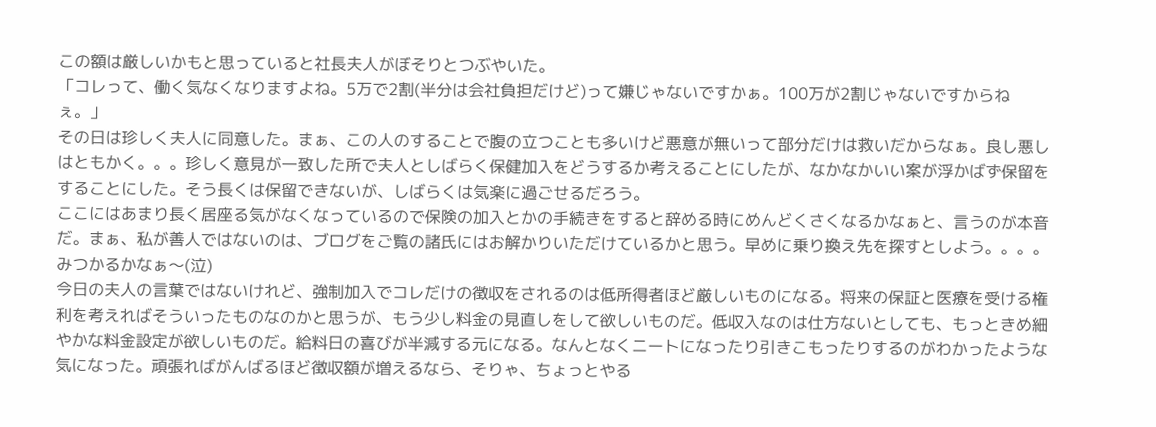この額は厳しいかもと思っていると社長夫人がぼそりとつぶやいた。
「コレって、働く気なくなりますよね。5万で2割(半分は会社負担だけど)って嫌じゃないですかぁ。100万が2割じゃないですからねぇ。」
その日は珍しく夫人に同意した。まぁ、この人のすることで腹の立つことも多いけど悪意が無いって部分だけは救いだからなぁ。良し悪しはともかく。。。珍しく意見が一致した所で夫人としばらく保健加入をどうするか考えることにしたが、なかなかいい案が浮かばず保留をすることにした。そう長くは保留できないが、しばらくは気楽に過ごせるだろう。
ここにはあまり長く居座る気がなくなっているので保険の加入とかの手続きをすると辞める時にめんどくさくなるかなぁと、言うのが本音だ。まぁ、私が善人ではないのは、ブログをご覧の諸氏にはお解かりいただけているかと思う。早めに乗り換え先を探すとしよう。。。。みつかるかなぁ〜(泣)
今日の夫人の言葉ではないけれど、強制加入でコレだけの徴収をされるのは低所得者ほど厳しいものになる。将来の保証と医療を受ける権利を考えればそういったものなのかと思うが、もう少し料金の見直しをして欲しいものだ。低収入なのは仕方ないとしても、もっときめ細やかな料金設定が欲しいものだ。給料日の喜びが半減する元になる。なんとなくニートになったり引きこもったりするのがわかったような気になった。頑張ればがんばるほど徴収額が増えるなら、そりゃ、ちょっとやる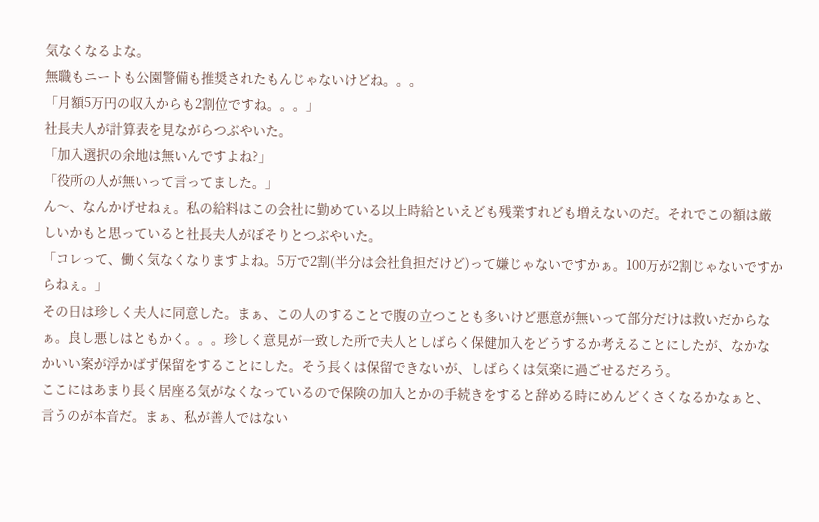気なくなるよな。
無職もニートも公園警備も推奨されたもんじゃないけどね。。。
「月額5万円の収入からも2割位ですね。。。」
社長夫人が計算表を見ながらつぶやいた。
「加入選択の余地は無いんですよね?」
「役所の人が無いって言ってました。」
ん〜、なんかげせねぇ。私の給料はこの会社に勤めている以上時給といえども残業すれども増えないのだ。それでこの額は厳しいかもと思っていると社長夫人がぼそりとつぶやいた。
「コレって、働く気なくなりますよね。5万で2割(半分は会社負担だけど)って嫌じゃないですかぁ。100万が2割じゃないですからねぇ。」
その日は珍しく夫人に同意した。まぁ、この人のすることで腹の立つことも多いけど悪意が無いって部分だけは救いだからなぁ。良し悪しはともかく。。。珍しく意見が一致した所で夫人としばらく保健加入をどうするか考えることにしたが、なかなかいい案が浮かばず保留をすることにした。そう長くは保留できないが、しばらくは気楽に過ごせるだろう。
ここにはあまり長く居座る気がなくなっているので保険の加入とかの手続きをすると辞める時にめんどくさくなるかなぁと、言うのが本音だ。まぁ、私が善人ではない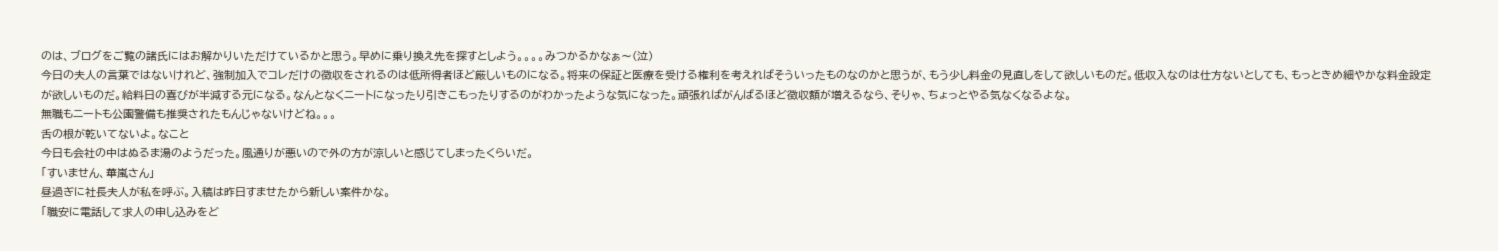のは、ブログをご覧の諸氏にはお解かりいただけているかと思う。早めに乗り換え先を探すとしよう。。。。みつかるかなぁ〜(泣)
今日の夫人の言葉ではないけれど、強制加入でコレだけの徴収をされるのは低所得者ほど厳しいものになる。将来の保証と医療を受ける権利を考えればそういったものなのかと思うが、もう少し料金の見直しをして欲しいものだ。低収入なのは仕方ないとしても、もっときめ細やかな料金設定が欲しいものだ。給料日の喜びが半減する元になる。なんとなくニートになったり引きこもったりするのがわかったような気になった。頑張ればがんばるほど徴収額が増えるなら、そりゃ、ちょっとやる気なくなるよな。
無職もニートも公園警備も推奨されたもんじゃないけどね。。。
舌の根が乾いてないよ。なこと
今日も会社の中はぬるま湯のようだった。風通りが悪いので外の方が涼しいと感じてしまったくらいだ。
「すいません、華嵐さん」
昼過ぎに社長夫人が私を呼ぶ。入稿は昨日すませたから新しい案件かな。
「職安に電話して求人の申し込みをど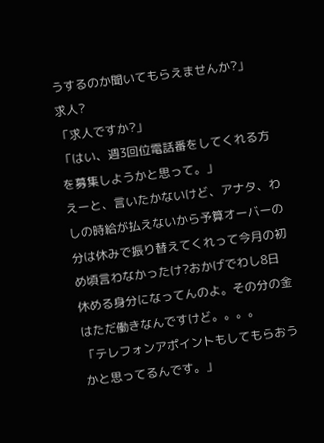うするのか聞いてもらえませんか?」
求人?
「求人ですか?」
「はい、週3回位電話番をしてくれる方を募集しようかと思って。」
えーと、言いたかないけど、アナタ、わしの時給が払えないから予算オーバーの分は休みで振り替えてくれって今月の初め頃言わなかったけ?おかげでわし8日休める身分になってんのよ。その分の金はただ働きなんですけど。。。。
「テレフォンアポイントもしてもらおうかと思ってるんです。」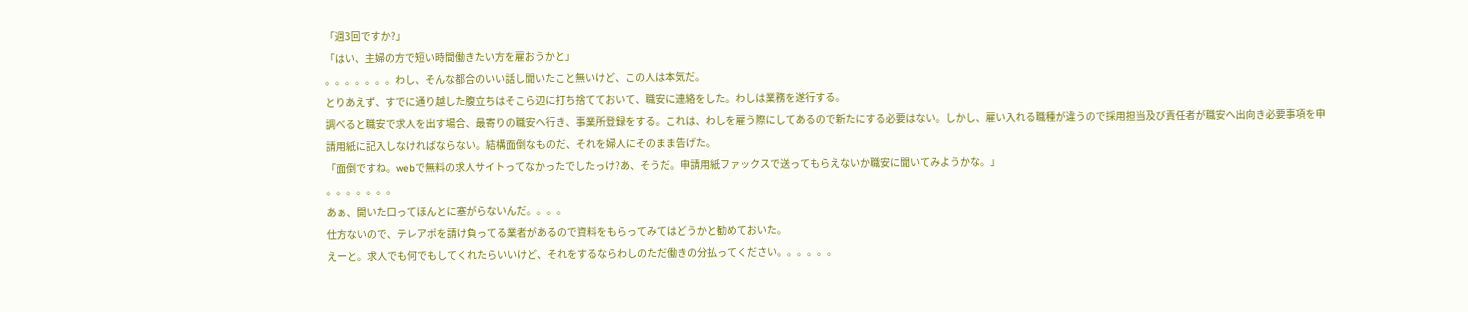「週3回ですか?」
「はい、主婦の方で短い時間働きたい方を雇おうかと」
。。。。。。。わし、そんな都合のいい話し聞いたこと無いけど、この人は本気だ。
とりあえず、すでに通り越した腹立ちはそこら辺に打ち捨てておいて、職安に連絡をした。わしは業務を遂行する。
調べると職安で求人を出す場合、最寄りの職安へ行き、事業所登録をする。これは、わしを雇う際にしてあるので新たにする必要はない。しかし、雇い入れる職種が違うので採用担当及び責任者が職安へ出向き必要事項を申請用紙に記入しなければならない。結構面倒なものだ、それを婦人にそのまま告げた。
「面倒ですね。webで無料の求人サイトってなかったでしたっけ?あ、そうだ。申請用紙ファックスで送ってもらえないか職安に聞いてみようかな。」
。。。。。。。
あぁ、開いた口ってほんとに塞がらないんだ。。。。
仕方ないので、テレアポを請け負ってる業者があるので資料をもらってみてはどうかと勧めておいた。
えーと。求人でも何でもしてくれたらいいけど、それをするならわしのただ働きの分払ってください。。。。。。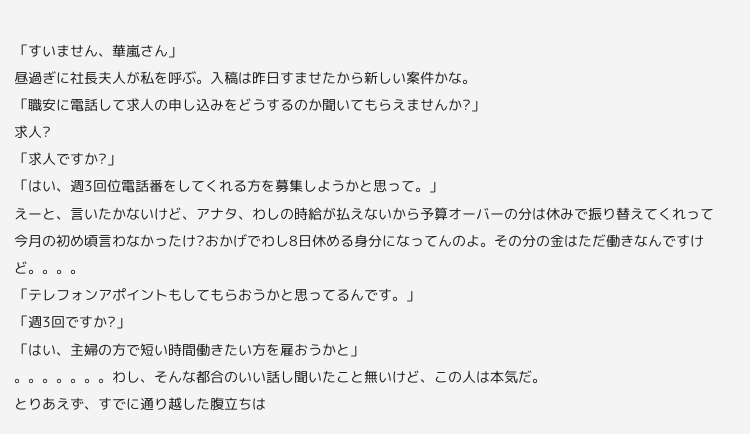「すいません、華嵐さん」
昼過ぎに社長夫人が私を呼ぶ。入稿は昨日すませたから新しい案件かな。
「職安に電話して求人の申し込みをどうするのか聞いてもらえませんか?」
求人?
「求人ですか?」
「はい、週3回位電話番をしてくれる方を募集しようかと思って。」
えーと、言いたかないけど、アナタ、わしの時給が払えないから予算オーバーの分は休みで振り替えてくれって今月の初め頃言わなかったけ?おかげでわし8日休める身分になってんのよ。その分の金はただ働きなんですけど。。。。
「テレフォンアポイントもしてもらおうかと思ってるんです。」
「週3回ですか?」
「はい、主婦の方で短い時間働きたい方を雇おうかと」
。。。。。。。わし、そんな都合のいい話し聞いたこと無いけど、この人は本気だ。
とりあえず、すでに通り越した腹立ちは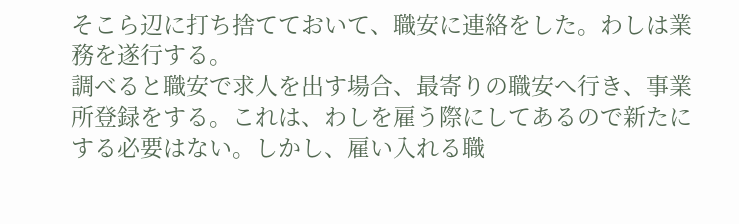そこら辺に打ち捨てておいて、職安に連絡をした。わしは業務を遂行する。
調べると職安で求人を出す場合、最寄りの職安へ行き、事業所登録をする。これは、わしを雇う際にしてあるので新たにする必要はない。しかし、雇い入れる職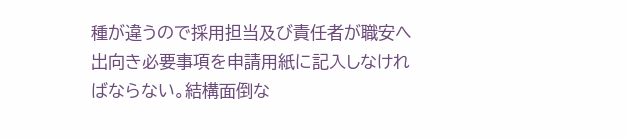種が違うので採用担当及び責任者が職安へ出向き必要事項を申請用紙に記入しなければならない。結構面倒な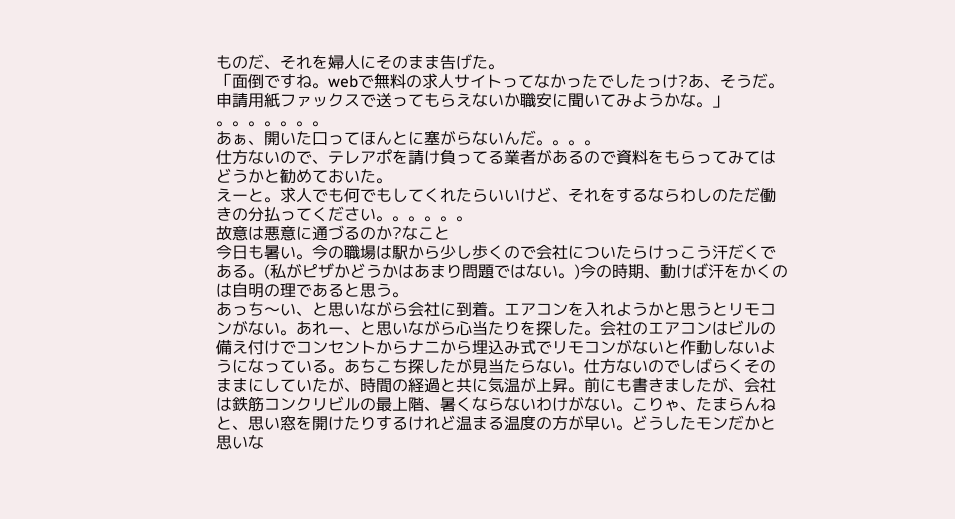ものだ、それを婦人にそのまま告げた。
「面倒ですね。webで無料の求人サイトってなかったでしたっけ?あ、そうだ。申請用紙ファックスで送ってもらえないか職安に聞いてみようかな。」
。。。。。。。
あぁ、開いた口ってほんとに塞がらないんだ。。。。
仕方ないので、テレアポを請け負ってる業者があるので資料をもらってみてはどうかと勧めておいた。
えーと。求人でも何でもしてくれたらいいけど、それをするならわしのただ働きの分払ってください。。。。。。
故意は悪意に通づるのか?なこと
今日も暑い。今の職場は駅から少し歩くので会社についたらけっこう汗だくである。(私がピザかどうかはあまり問題ではない。)今の時期、動けば汗をかくのは自明の理であると思う。
あっち〜い、と思いながら会社に到着。エアコンを入れようかと思うとリモコンがない。あれー、と思いながら心当たりを探した。会社のエアコンはビルの備え付けでコンセントからナニから埋込み式でリモコンがないと作動しないようになっている。あちこち探したが見当たらない。仕方ないのでしばらくそのままにしていたが、時間の経過と共に気温が上昇。前にも書きましたが、会社は鉄筋コンクリビルの最上階、暑くならないわけがない。こりゃ、たまらんねと、思い窓を開けたりするけれど温まる温度の方が早い。どうしたモンだかと思いな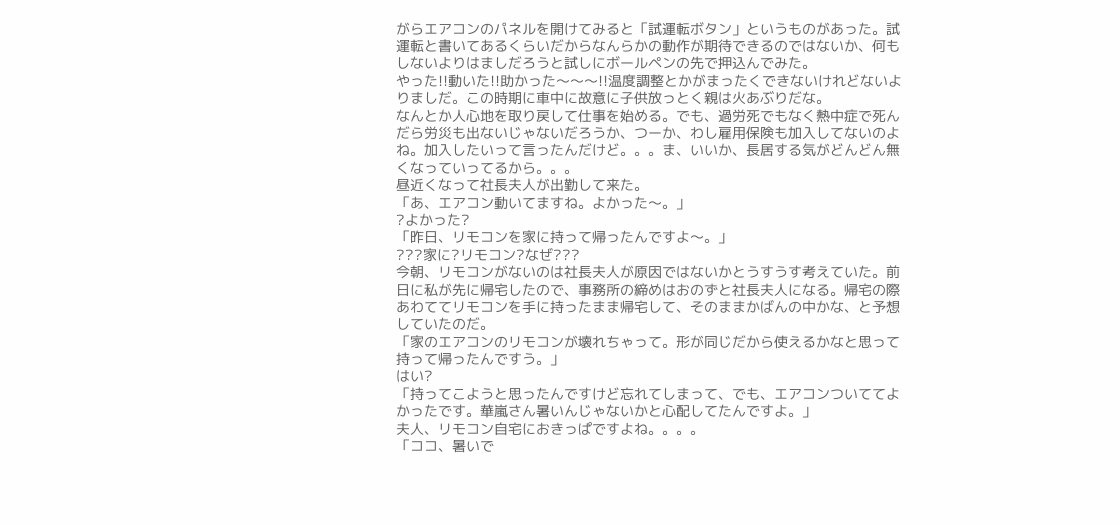がらエアコンのパネルを開けてみると「試運転ボタン」というものがあった。試運転と書いてあるくらいだからなんらかの動作が期待できるのではないか、何もしないよりはましだろうと試しにボールペンの先で押込んでみた。
やった!!動いた!!助かった〜〜〜!!温度調整とかがまったくできないけれどないよりましだ。この時期に車中に故意に子供放っとく親は火あぶりだな。
なんとか人心地を取り戻して仕事を始める。でも、過労死でもなく熱中症で死んだら労災も出ないじゃないだろうか、つーか、わし雇用保険も加入してないのよね。加入したいって言ったんだけど。。。ま、いいか、長居する気がどんどん無くなっていってるから。。。
昼近くなって社長夫人が出勤して来た。
「あ、エアコン動いてますね。よかった〜。」
?よかった?
「昨日、リモコンを家に持って帰ったんですよ〜。」
???家に?リモコン?なぜ???
今朝、リモコンがないのは社長夫人が原因ではないかとうすうす考えていた。前日に私が先に帰宅したので、事務所の締めはおのずと社長夫人になる。帰宅の際あわててリモコンを手に持ったまま帰宅して、そのままかばんの中かな、と予想していたのだ。
「家のエアコンのリモコンが壊れちゃって。形が同じだから使えるかなと思って持って帰ったんですう。」
はい?
「持ってこようと思ったんですけど忘れてしまって、でも、エアコンついててよかったです。華嵐さん暑いんじゃないかと心配してたんですよ。」
夫人、リモコン自宅におきっぱですよね。。。。
「ココ、暑いで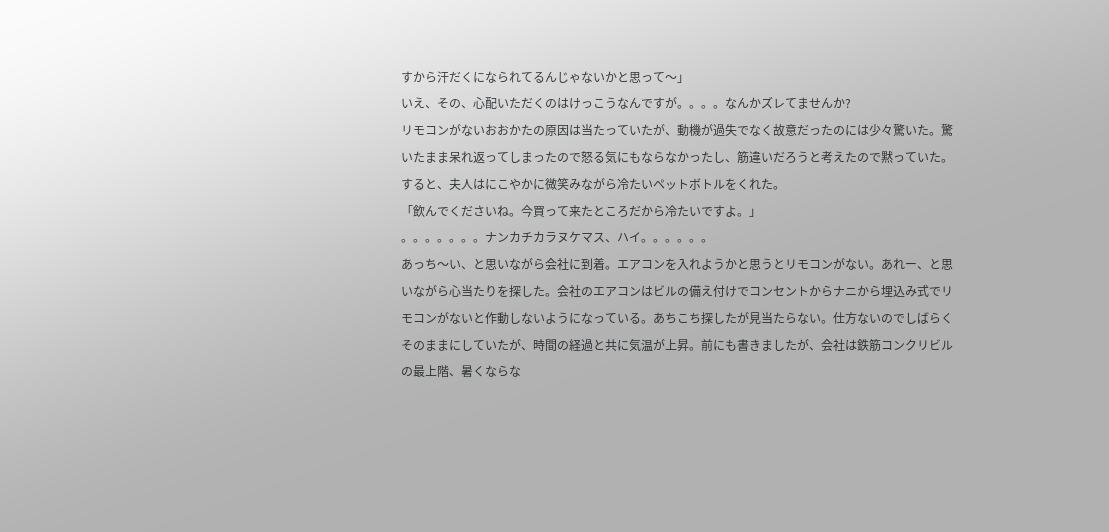すから汗だくになられてるんじゃないかと思って〜」
いえ、その、心配いただくのはけっこうなんですが。。。。なんかズレてませんか?
リモコンがないおおかたの原因は当たっていたが、動機が過失でなく故意だったのには少々驚いた。驚いたまま呆れ返ってしまったので怒る気にもならなかったし、筋違いだろうと考えたので黙っていた。すると、夫人はにこやかに微笑みながら冷たいペットボトルをくれた。
「飲んでくださいね。今買って来たところだから冷たいですよ。」
。。。。。。。ナンカチカラヌケマス、ハイ。。。。。。
あっち〜い、と思いながら会社に到着。エアコンを入れようかと思うとリモコンがない。あれー、と思いながら心当たりを探した。会社のエアコンはビルの備え付けでコンセントからナニから埋込み式でリモコンがないと作動しないようになっている。あちこち探したが見当たらない。仕方ないのでしばらくそのままにしていたが、時間の経過と共に気温が上昇。前にも書きましたが、会社は鉄筋コンクリビルの最上階、暑くならな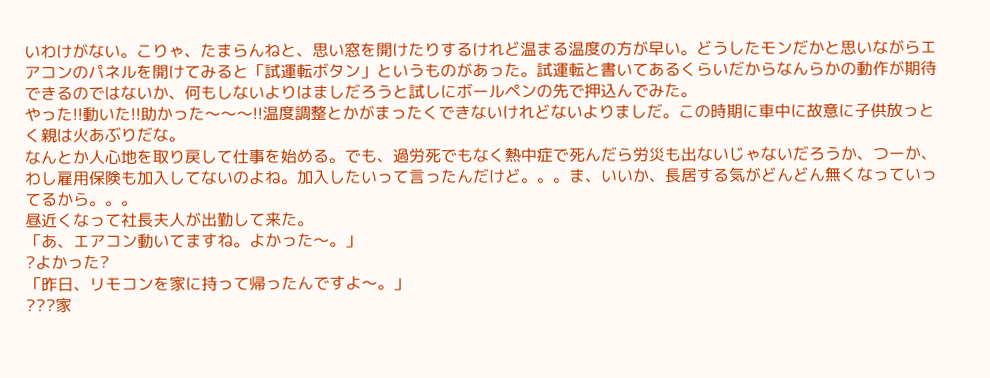いわけがない。こりゃ、たまらんねと、思い窓を開けたりするけれど温まる温度の方が早い。どうしたモンだかと思いながらエアコンのパネルを開けてみると「試運転ボタン」というものがあった。試運転と書いてあるくらいだからなんらかの動作が期待できるのではないか、何もしないよりはましだろうと試しにボールペンの先で押込んでみた。
やった!!動いた!!助かった〜〜〜!!温度調整とかがまったくできないけれどないよりましだ。この時期に車中に故意に子供放っとく親は火あぶりだな。
なんとか人心地を取り戻して仕事を始める。でも、過労死でもなく熱中症で死んだら労災も出ないじゃないだろうか、つーか、わし雇用保険も加入してないのよね。加入したいって言ったんだけど。。。ま、いいか、長居する気がどんどん無くなっていってるから。。。
昼近くなって社長夫人が出勤して来た。
「あ、エアコン動いてますね。よかった〜。」
?よかった?
「昨日、リモコンを家に持って帰ったんですよ〜。」
???家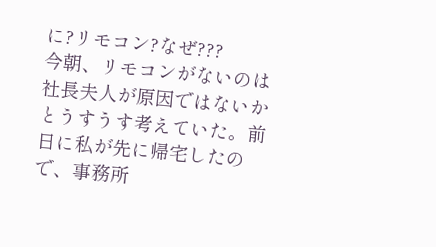に?リモコン?なぜ???
今朝、リモコンがないのは社長夫人が原因ではないかとうすうす考えていた。前日に私が先に帰宅したので、事務所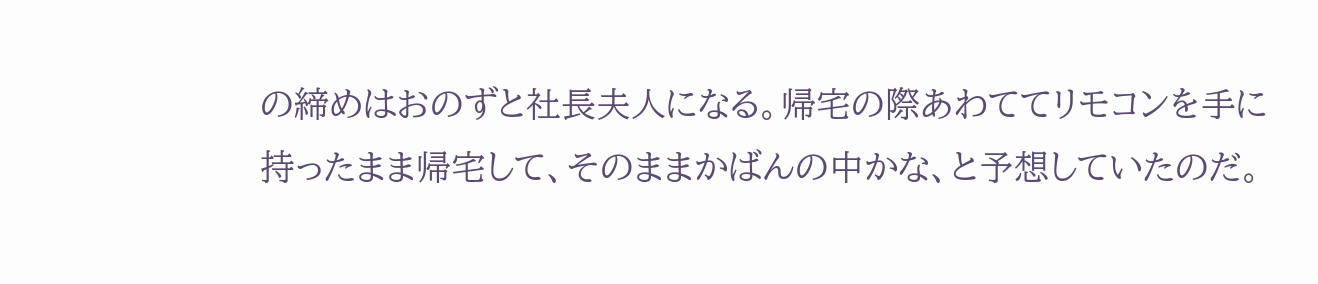の締めはおのずと社長夫人になる。帰宅の際あわててリモコンを手に持ったまま帰宅して、そのままかばんの中かな、と予想していたのだ。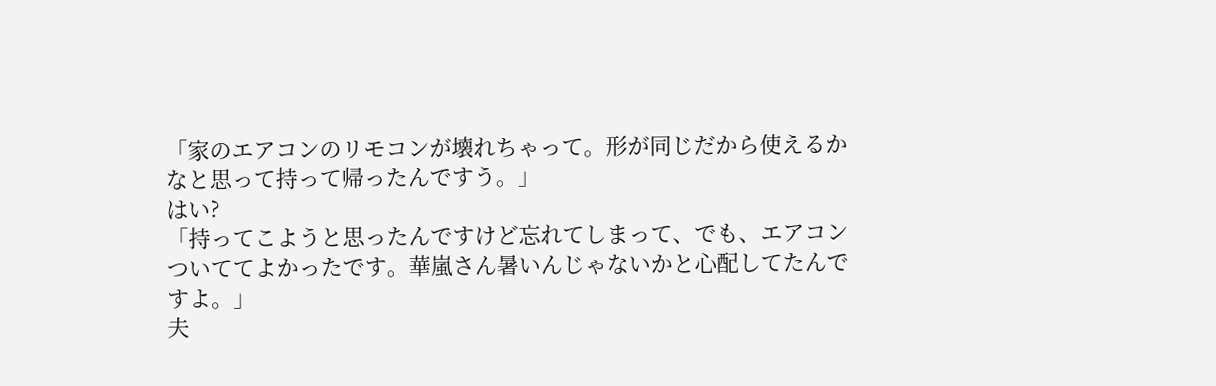「家のエアコンのリモコンが壊れちゃって。形が同じだから使えるかなと思って持って帰ったんですう。」
はい?
「持ってこようと思ったんですけど忘れてしまって、でも、エアコンついててよかったです。華嵐さん暑いんじゃないかと心配してたんですよ。」
夫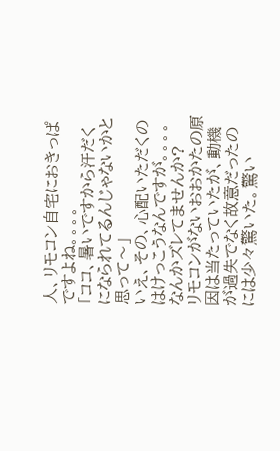人、リモコン自宅におきっぱですよね。。。。
「ココ、暑いですから汗だくになられてるんじゃないかと思って〜」
いえ、その、心配いただくのはけっこうなんですが。。。。なんかズレてませんか?
リモコンがないおおかたの原因は当たっていたが、動機が過失でなく故意だったのには少々驚いた。驚い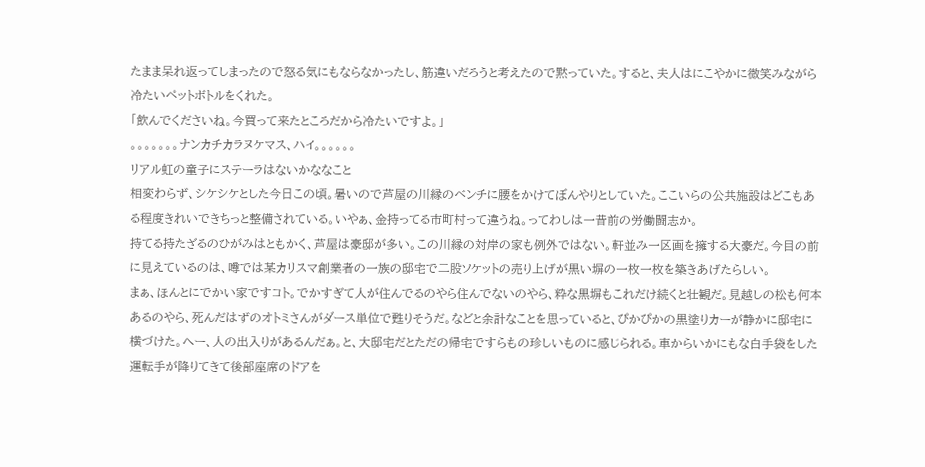たまま呆れ返ってしまったので怒る気にもならなかったし、筋違いだろうと考えたので黙っていた。すると、夫人はにこやかに微笑みながら冷たいペットボトルをくれた。
「飲んでくださいね。今買って来たところだから冷たいですよ。」
。。。。。。。ナンカチカラヌケマス、ハイ。。。。。。
リアル虹の童子にステーラはないかななこと
相変わらず、シケシケとした今日この頃。暑いので芦屋の川縁のベンチに腰をかけてぼんやりとしていた。ここいらの公共施設はどこもある程度きれいできちっと整備されている。いやぁ、金持ってる市町村って違うね。ってわしは一昔前の労働闘志か。
持てる持たざるのひがみはともかく、芦屋は豪邸が多い。この川縁の対岸の家も例外ではない。軒並み一区画を擁する大豪だ。今目の前に見えているのは、噂では某カリスマ創業者の一族の邸宅で二股ソケットの売り上げが黒い塀の一枚一枚を築きあげたらしい。
まぁ、ほんとにでかい家ですコト。でかすぎて人が住んでるのやら住んでないのやら、粋な黒塀もこれだけ続くと壮観だ。見越しの松も何本あるのやら、死んだはずのオトミさんがダース単位で甦りそうだ。などと余計なことを思っていると、ぴかぴかの黒塗りカーが静かに邸宅に横づけた。へー、人の出入りがあるんだぁ。と、大邸宅だとただの帰宅ですらもの珍しいものに感じられる。車からいかにもな白手袋をした運転手が降りてきて後部座席のドアを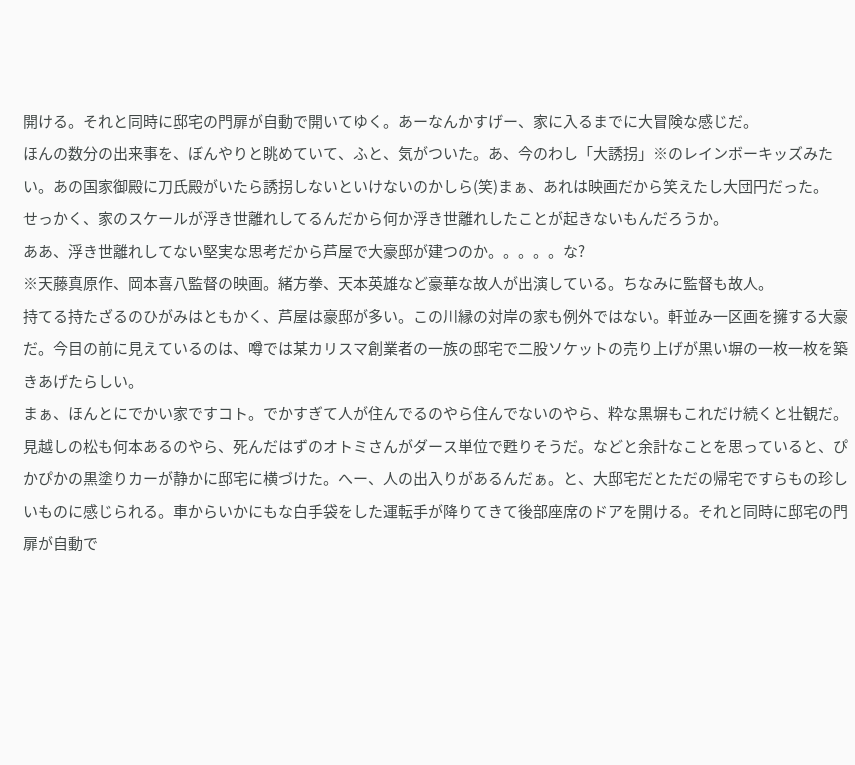開ける。それと同時に邸宅の門扉が自動で開いてゆく。あーなんかすげー、家に入るまでに大冒険な感じだ。
ほんの数分の出来事を、ぼんやりと眺めていて、ふと、気がついた。あ、今のわし「大誘拐」※のレインボーキッズみたい。あの国家御殿に刀氏殿がいたら誘拐しないといけないのかしら(笑)まぁ、あれは映画だから笑えたし大団円だった。
せっかく、家のスケールが浮き世離れしてるんだから何か浮き世離れしたことが起きないもんだろうか。
ああ、浮き世離れしてない堅実な思考だから芦屋で大豪邸が建つのか。。。。。な?
※天藤真原作、岡本喜八監督の映画。緒方拳、天本英雄など豪華な故人が出演している。ちなみに監督も故人。
持てる持たざるのひがみはともかく、芦屋は豪邸が多い。この川縁の対岸の家も例外ではない。軒並み一区画を擁する大豪だ。今目の前に見えているのは、噂では某カリスマ創業者の一族の邸宅で二股ソケットの売り上げが黒い塀の一枚一枚を築きあげたらしい。
まぁ、ほんとにでかい家ですコト。でかすぎて人が住んでるのやら住んでないのやら、粋な黒塀もこれだけ続くと壮観だ。見越しの松も何本あるのやら、死んだはずのオトミさんがダース単位で甦りそうだ。などと余計なことを思っていると、ぴかぴかの黒塗りカーが静かに邸宅に横づけた。へー、人の出入りがあるんだぁ。と、大邸宅だとただの帰宅ですらもの珍しいものに感じられる。車からいかにもな白手袋をした運転手が降りてきて後部座席のドアを開ける。それと同時に邸宅の門扉が自動で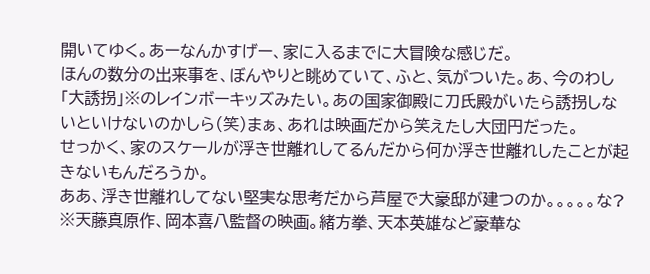開いてゆく。あーなんかすげー、家に入るまでに大冒険な感じだ。
ほんの数分の出来事を、ぼんやりと眺めていて、ふと、気がついた。あ、今のわし「大誘拐」※のレインボーキッズみたい。あの国家御殿に刀氏殿がいたら誘拐しないといけないのかしら(笑)まぁ、あれは映画だから笑えたし大団円だった。
せっかく、家のスケールが浮き世離れしてるんだから何か浮き世離れしたことが起きないもんだろうか。
ああ、浮き世離れしてない堅実な思考だから芦屋で大豪邸が建つのか。。。。。な?
※天藤真原作、岡本喜八監督の映画。緒方拳、天本英雄など豪華な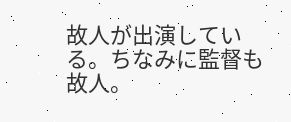故人が出演している。ちなみに監督も故人。